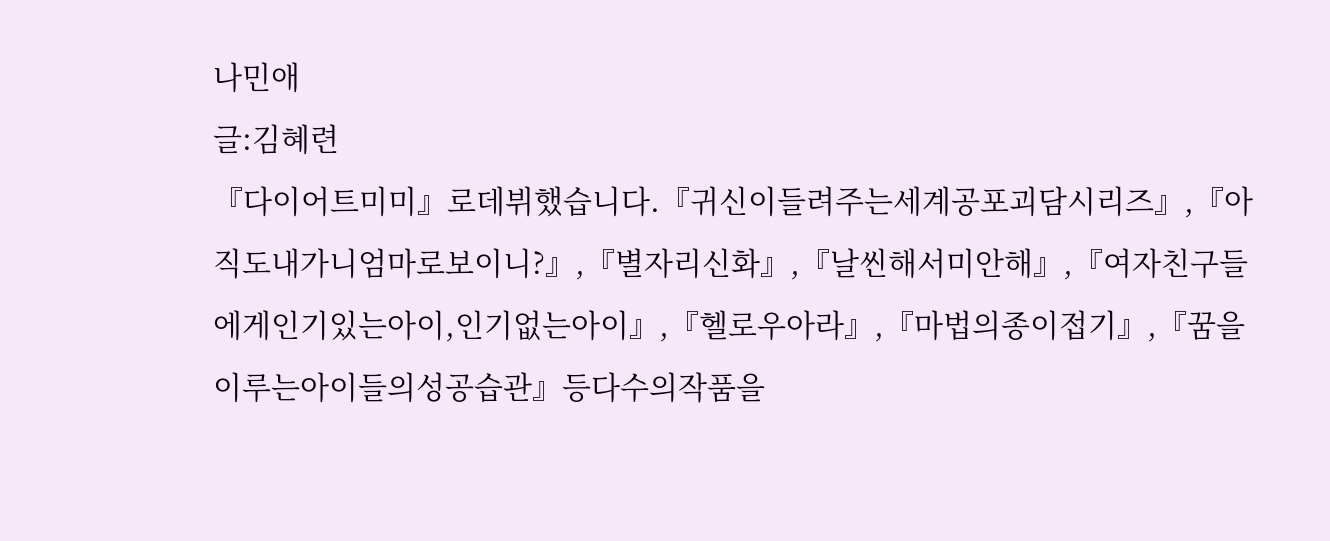나민애
글:김혜련
『다이어트미미』로데뷔했습니다.『귀신이들려주는세계공포괴담시리즈』,『아직도내가니엄마로보이니?』,『별자리신화』,『날씬해서미안해』,『여자친구들에게인기있는아이,인기없는아이』,『헬로우아라』,『마법의종이접기』,『꿈을이루는아이들의성공습관』등다수의작품을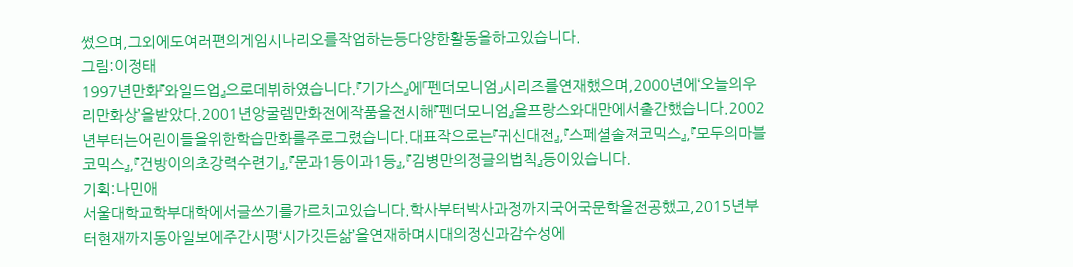썼으며,그외에도여러편의게임시나리오를작업하는등다양한활동을하고있습니다.
그림:이정태
1997년만화『와일드업』으로데뷔하였습니다.『기가스』에「펜더모니엄」시리즈를연재했으며,2000년에‘오늘의우리만화상’을받았다.2001년앙굴렘만화전에작품을전시해『펜더모니엄』을프랑스와대만에서출간했습니다.2002년부터는어린이들을위한학습만화를주로그렸습니다.대표작으로는『귀신대전』,『스페셜솔져코믹스』,『모두의마블코믹스』,『건방이의초강력수련기』,『문과1등이과1등』,『김병만의정글의법칙』등이있습니다.
기획:나민애
서울대학교학부대학에서글쓰기를가르치고있습니다.학사부터박사과정까지국어국문학을전공했고,2015년부터현재까지동아일보에주간시평‘시가깃든삶’을연재하며시대의정신과감수성에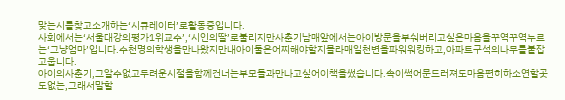맞는시를찾고소개하는‘시큐레이터’로활동중입니다.
사회에서는‘서울대강의평가1위교수’,‘시인의딸’로불리지만사춘기남매앞에서는아이방문을부숴버리고싶은마음을꾸역꾸역누르는‘그냥엄마’입니다.수천명의학생을만나왔지만내아이둘은어찌해야할지몰라매일천변을파워워킹하고,아파트구석의나무를붙잡고웁니다.
아이의사춘기,그알수없고두려운시절을함께건너는부모들과만나고싶어이책을썼습니다.속이썩어문드러져도마음편히하소연할곳도없는,그래서말할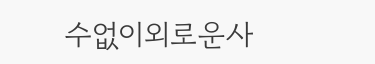수없이외로운사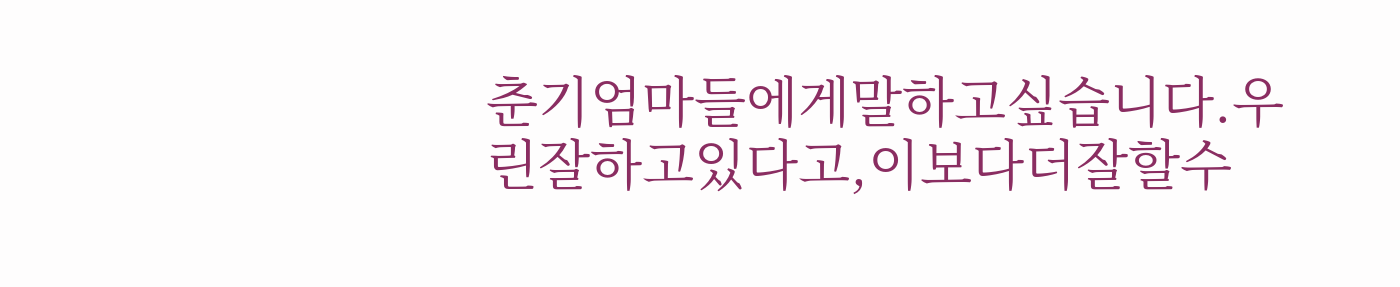춘기엄마들에게말하고싶습니다.우린잘하고있다고,이보다더잘할수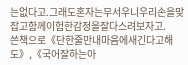는없다고.그래도혼자는무서우니우리손을맞잡고함께이험한감정을잘다스려보자고.
쓴책으로《단한줄만내마음에새긴다고해도》,《국어잘하는아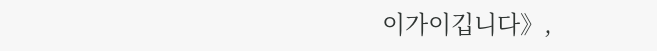이가이깁니다》,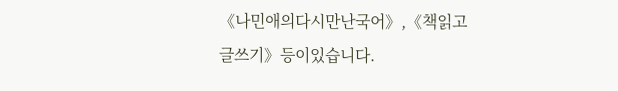《나민애의다시만난국어》,《책읽고글쓰기》등이있습니다.